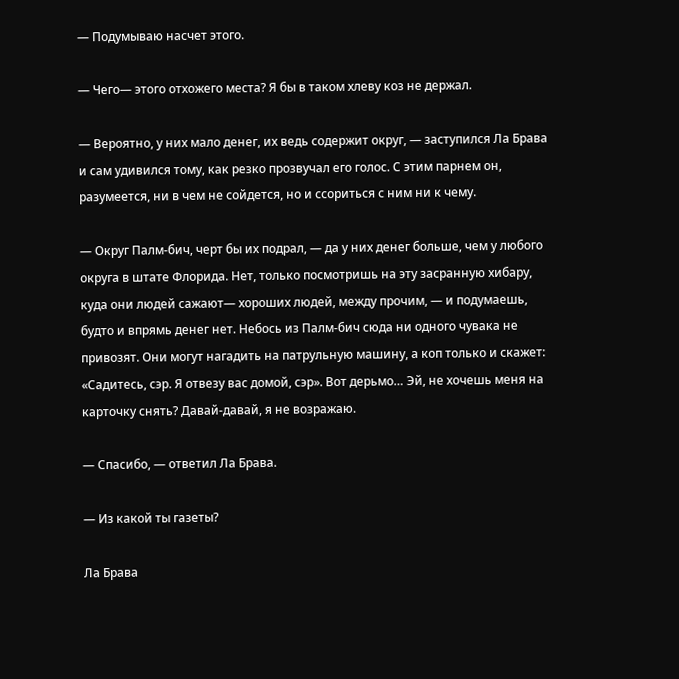— Подумываю насчет этого.

— Чего— этого отхожего места? Я бы в таком хлеву коз не держал.

— Вероятно, у них мало денег, их ведь содержит округ, — заступился Ла Брава и сам удивился тому, как резко прозвучал его голос. С этим парнем он, разумеется, ни в чем не сойдется, но и ссориться с ним ни к чему.

— Округ Палм-бич, черт бы их подрал, — да у них денег больше, чем у любого округа в штате Флорида. Нет, только посмотришь на эту засранную хибару, куда они людей сажают— хороших людей, между прочим, — и подумаешь, будто и впрямь денег нет. Небось из Палм-бич сюда ни одного чувака не привозят. Они могут нагадить на патрульную машину, а коп только и скажет: «Садитесь, сэр. Я отвезу вас домой, сэр». Вот дерьмо… Эй, не хочешь меня на карточку снять? Давай-давай, я не возражаю.

— Спасибо, — ответил Ла Брава.

— Из какой ты газеты?

Ла Брава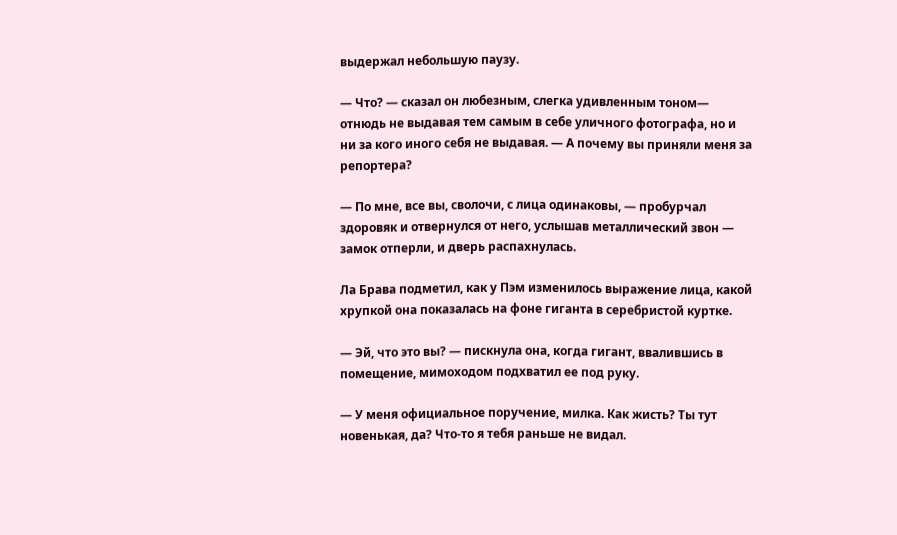выдержал небольшую паузу.

— Что? — сказал он любезным, слегка удивленным тоном— отнюдь не выдавая тем самым в себе уличного фотографа, но и ни за кого иного себя не выдавая. — А почему вы приняли меня за репортера?

— По мне, все вы, сволочи, с лица одинаковы, — пробурчал здоровяк и отвернулся от него, услышав металлический звон — замок отперли, и дверь распахнулась.

Ла Брава подметил, как у Пэм изменилось выражение лица, какой хрупкой она показалась на фоне гиганта в серебристой куртке.

— Эй, что это вы? — пискнула она, когда гигант, ввалившись в помещение, мимоходом подхватил ее под руку.

— У меня официальное поручение, милка. Как жисть? Ты тут новенькая, да? Что-то я тебя раньше не видал.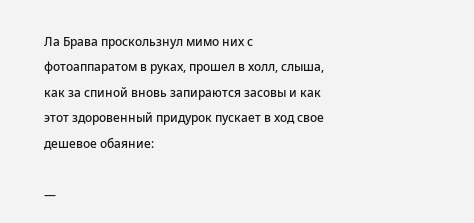Ла Брава проскользнул мимо них с фотоаппаратом в руках, прошел в холл, слыша, как за спиной вновь запираются засовы и как этот здоровенный придурок пускает в ход свое дешевое обаяние:

—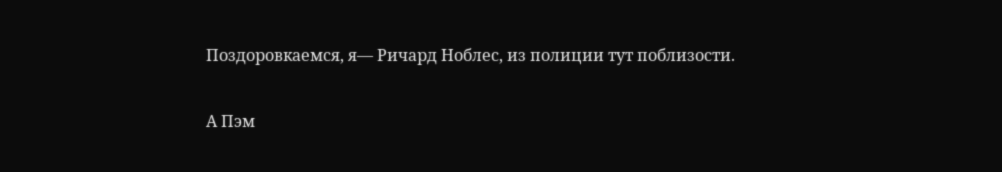Поздоровкаемся, я— Ричард Ноблес, из полиции тут поблизости.

А Пэм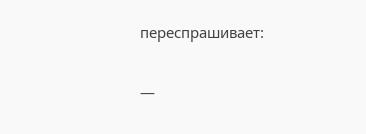переспрашивает:

—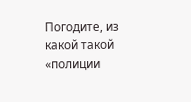Погодите, из какой такой «полиции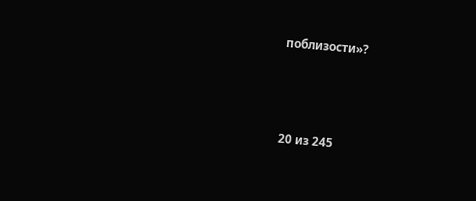поблизости»?



20 из 245